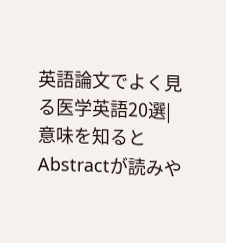英語論文でよく見る医学英語20選|意味を知るとAbstractが読みや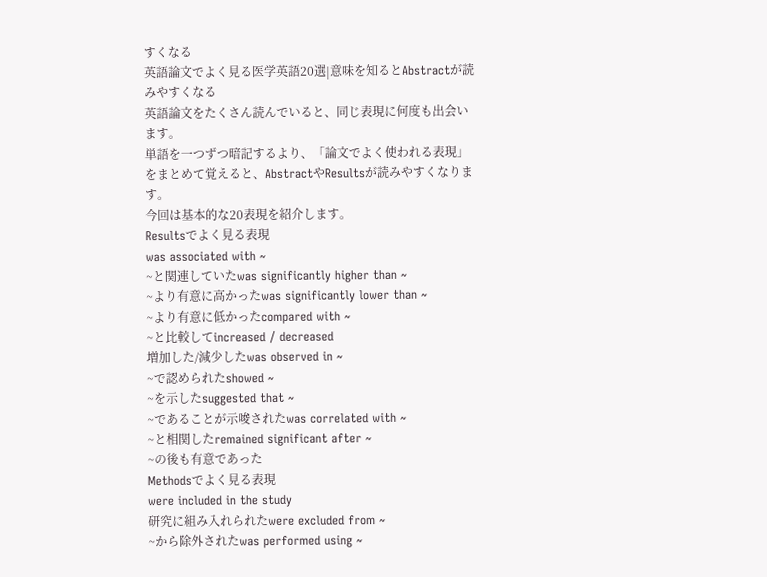すくなる
英語論文でよく見る医学英語20選|意味を知るとAbstractが読みやすくなる
英語論文をたくさん読んでいると、同じ表現に何度も出会います。
単語を一つずつ暗記するより、「論文でよく使われる表現」をまとめて覚えると、AbstractやResultsが読みやすくなります。
今回は基本的な20表現を紹介します。
Resultsでよく見る表現
was associated with ~
~と関連していたwas significantly higher than ~
~より有意に高かったwas significantly lower than ~
~より有意に低かったcompared with ~
~と比較してincreased / decreased
増加した/減少したwas observed in ~
~で認められたshowed ~
~を示したsuggested that ~
~であることが示唆されたwas correlated with ~
~と相関したremained significant after ~
~の後も有意であった
Methodsでよく見る表現
were included in the study
研究に組み入れられたwere excluded from ~
~から除外されたwas performed using ~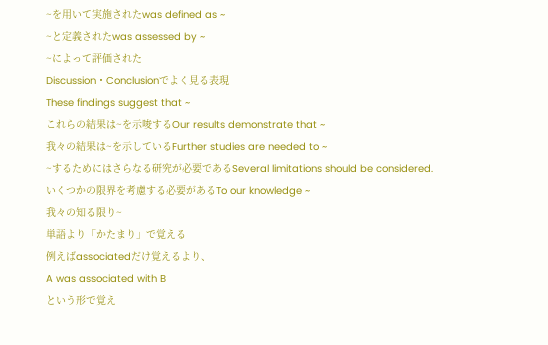~を用いて実施されたwas defined as ~
~と定義されたwas assessed by ~
~によって評価された
Discussion・Conclusionでよく見る表現
These findings suggest that ~
これらの結果は~を示唆するOur results demonstrate that ~
我々の結果は~を示しているFurther studies are needed to ~
~するためにはさらなる研究が必要であるSeveral limitations should be considered.
いくつかの限界を考慮する必要があるTo our knowledge ~
我々の知る限り~
単語より「かたまり」で覚える
例えばassociatedだけ覚えるより、
A was associated with B
という形で覚え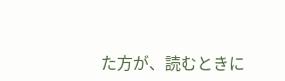た方が、読むときに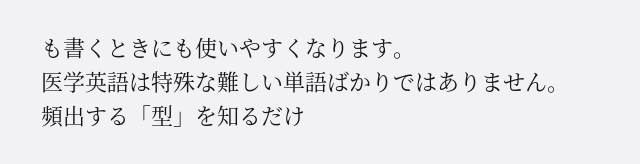も書くときにも使いやすくなります。
医学英語は特殊な難しい単語ばかりではありません。
頻出する「型」を知るだけ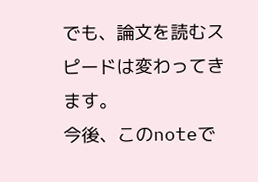でも、論文を読むスピードは変わってきます。
今後、このnoteで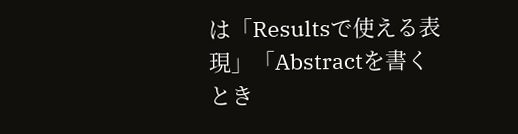は「Resultsで使える表現」「Abstractを書くとき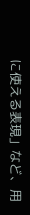に使える表現」など、用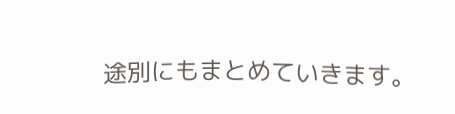途別にもまとめていきます。